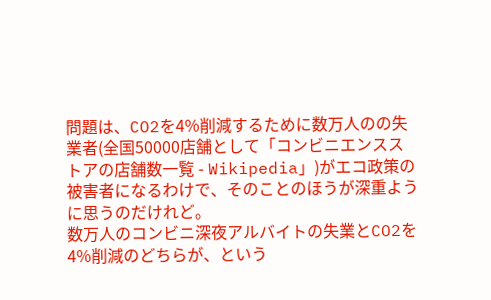問題は、CO2を4%削減するために数万人のの失業者(全国50000店舗として「コンビニエンスストアの店舗数一覧 - Wikipedia」)がエコ政策の被害者になるわけで、そのことのほうが深重ように思うのだけれど。
数万人のコンビニ深夜アルバイトの失業とCO2を4%削減のどちらが、という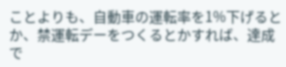ことよりも、自動車の運転率を1%下げるとか、禁運転デーをつくるとかすれば、達成で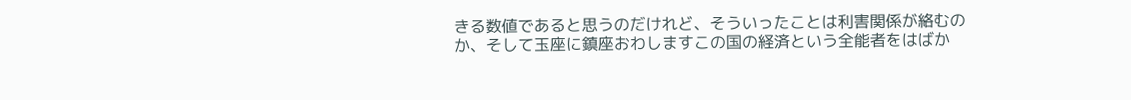きる数値であると思うのだけれど、そういったことは利害関係が絡むのか、そして玉座に鎮座おわしますこの国の経済という全能者をはばか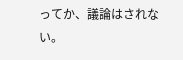ってか、議論はされない。